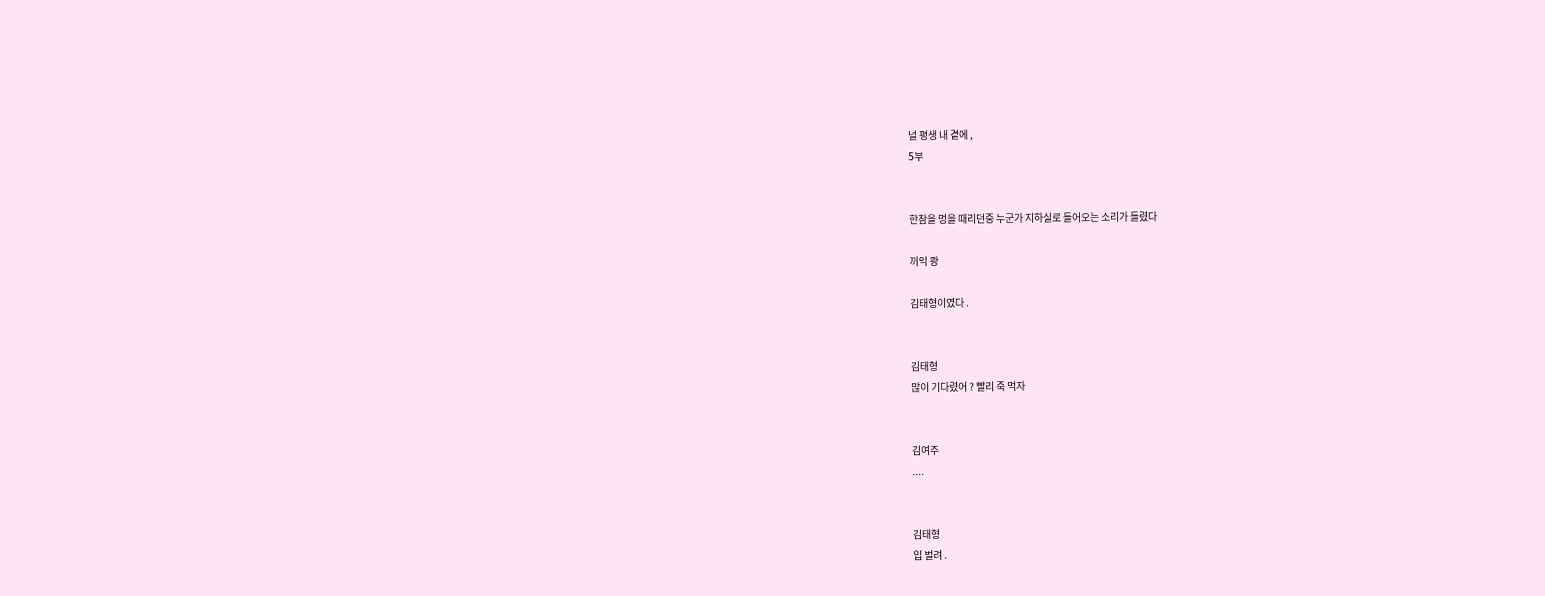널 평생 내 곁에 ,
5부


한참을 멍을 때리던중 누군가 지하실로 들어오는 소리가 들렸다

끼익 쾅

김태형이였다 .


김태형
많이 기다렸어 ? 빨리 죽 먹자


김여주
....


김태형
입 벌려 .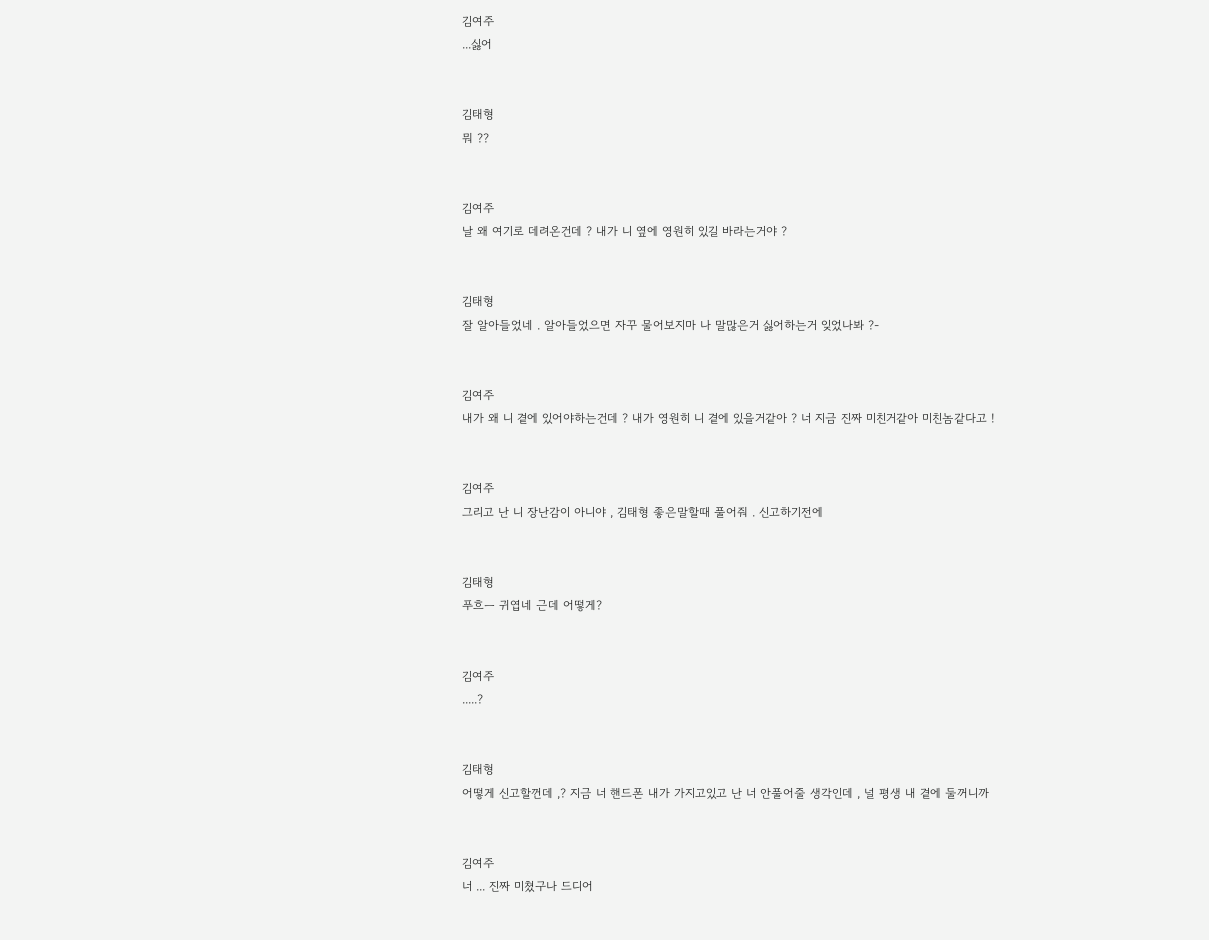김여주
...싫어


김태형
뭐 ??


김여주
날 왜 여기로 데려온건데 ? 내가 니 옆에 영원히 있길 바라는거야 ?


김태형
잘 알아들었네 . 알아들었으면 자꾸 물어보지마 나 말많은거 싫어하는거 잊었나봐 ?-


김여주
내가 왜 니 곁에 있어야하는건데 ? 내가 영원히 니 곁에 있을거같아 ? 너 지금 진짜 미친거같아 미친놈같다고 !


김여주
그리고 난 니 장난감이 아니야 , 김태형 좋은말할때 풀어줘 . 신고하기전에


김태형
푸흐ㅡ 귀엽네 근데 어떻게?


김여주
.....?


김태형
어떻게 신고할껀데 ,? 지금 너 핸드폰 내가 가지고있고 난 너 안풀어줄 생각인데 , 널 평생 내 곁에 둘꺼니까


김여주
너 ... 진짜 미쳤구나 드디어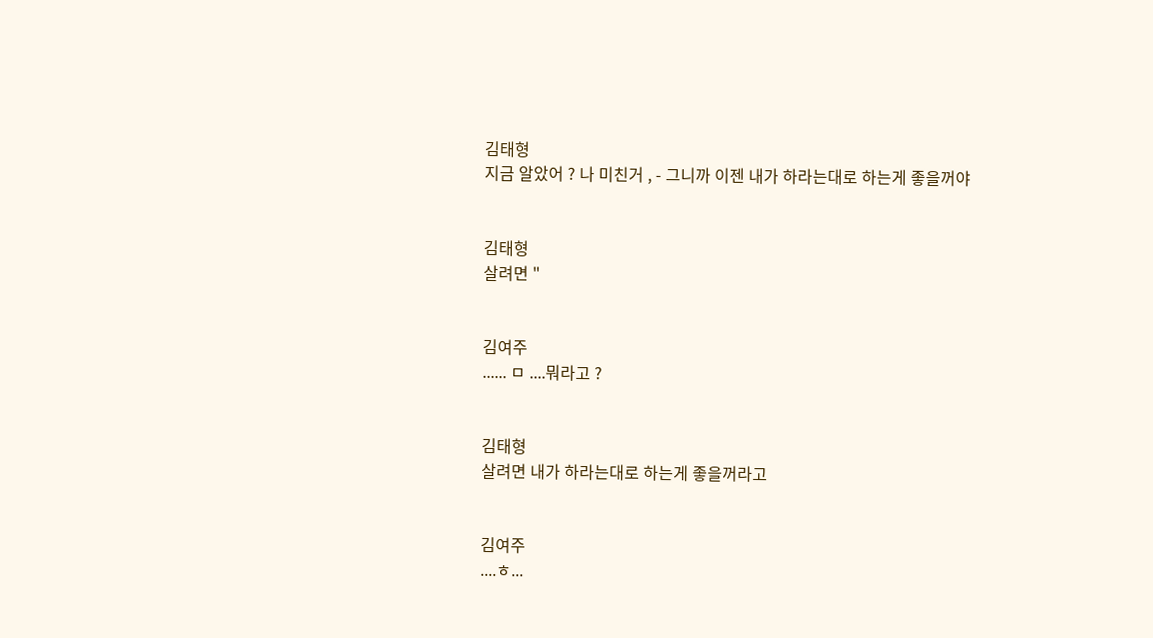김태형
지금 알았어 ? 나 미친거 , - 그니까 이젠 내가 하라는대로 하는게 좋을꺼야


김태형
살려면 "


김여주
...... ㅁ ....뭐라고 ?


김태형
살려면 내가 하라는대로 하는게 좋을꺼라고


김여주
....ㅎ...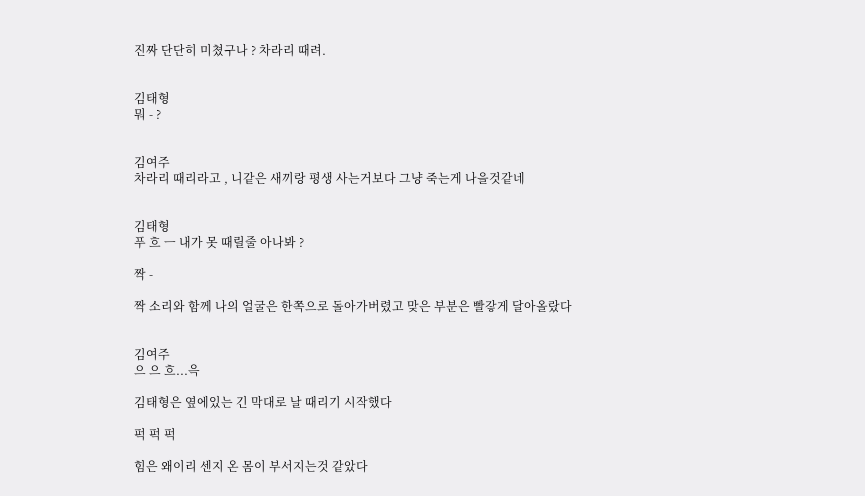진짜 단단히 미쳤구나 ? 차라리 때려.


김태형
뭐 - ?


김여주
차라리 때리라고 , 니같은 새끼랑 평생 사는거보다 그냥 죽는게 나을것같네


김태형
푸 흐 ㅡ 내가 못 때릴줄 아나봐 ?

짝 -

짝 소리와 함께 나의 얼굴은 한쪽으로 돌아가버렸고 맞은 부분은 빨갛게 달아올랐다


김여주
으 으 흐...윽

김태형은 옆에있는 긴 막대로 날 때리기 시작했다

퍽 퍽 퍽

힘은 왜이리 센지 온 몸이 부서지는것 같았다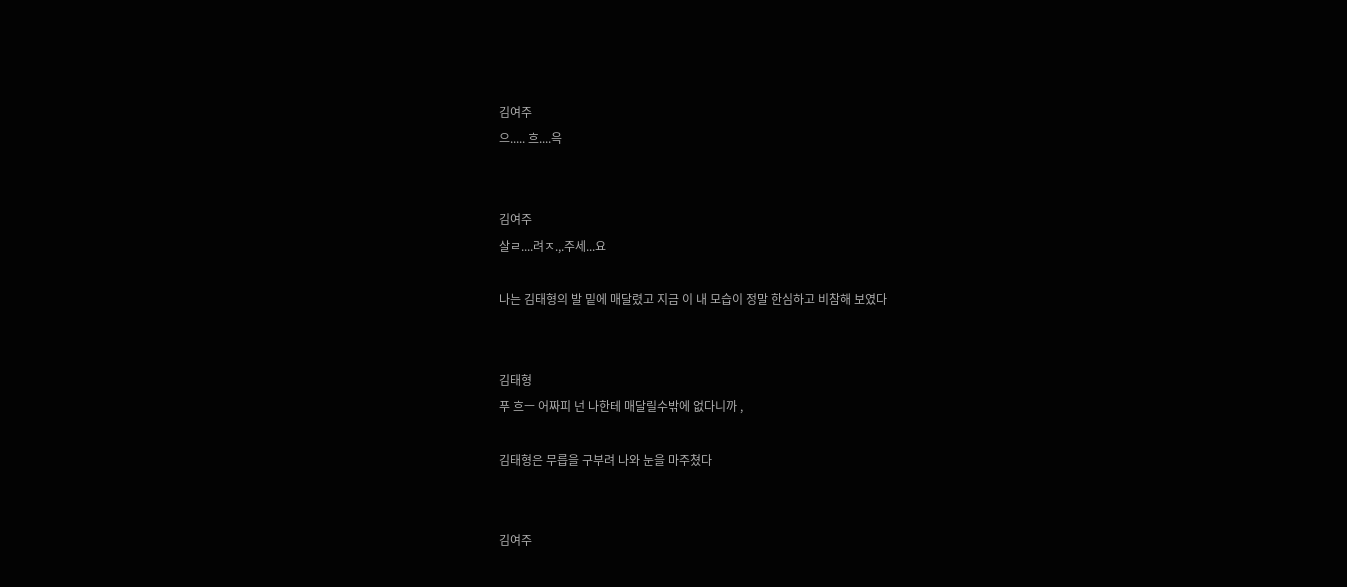김여주
으..... 흐....윽


김여주
살ㄹ....려ㅈ.,.주세...요

나는 김태형의 발 밑에 매달렸고 지금 이 내 모습이 정말 한심하고 비참해 보였다


김태형
푸 흐ㅡ 어짜피 넌 나한테 매달릴수밖에 없다니까 ,

김태형은 무릅을 구부려 나와 눈을 마주쳤다


김여주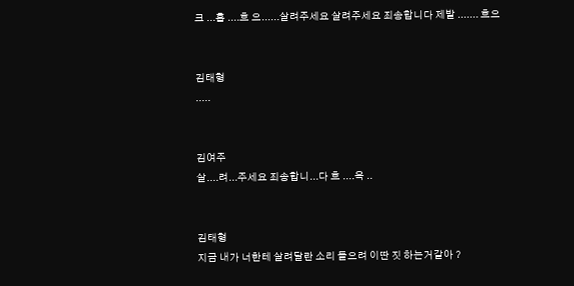크 ...흡 ....흐 으......살려주세요 살려주세요 죄송합니다 제발 ....... 흐으


김태형
.....


김여주
살....려...주세요 죄송합니...다 흐 ....윽 ..


김태형
지금 내가 너한테 살려달란 소리 들으려 이딴 짓 하는거같아 ?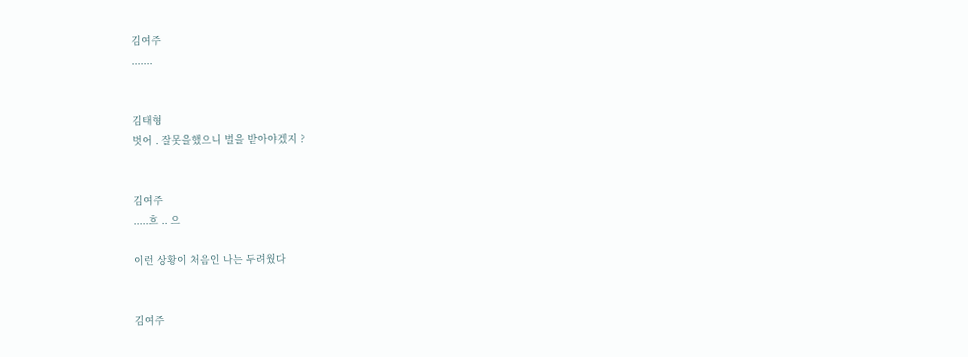김여주
.......


김태형
벗어 . 잘못을했으니 벌을 받아야겠지 ?


김여주
.....흐 .. 으

이런 상황이 처음인 나는 두려웠다


김여주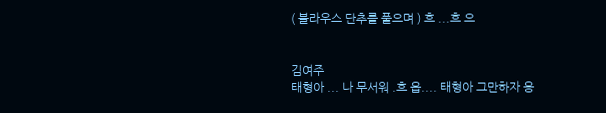( 블라우스 단추를 풀으며 ) 흐 ...흐 으


김여주
태형아 ... 나 무서워 .흐 읍.... 태형아 그만하자 응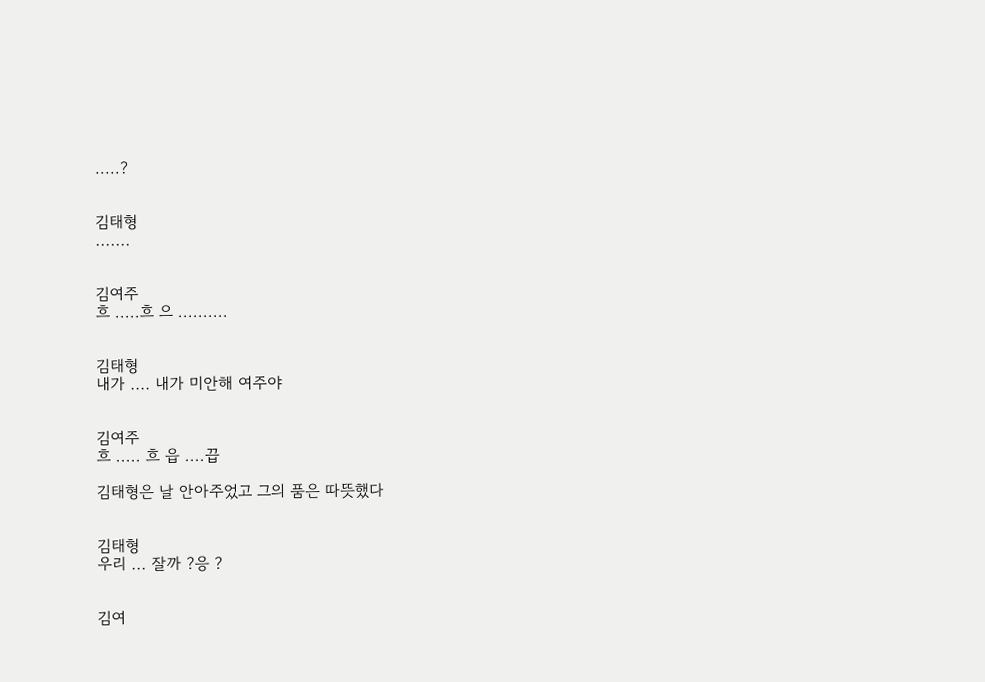.....?


김태형
.......


김여주
흐 .....흐 으 ..........


김태형
내가 .... 내가 미안해 여주야


김여주
흐 ..... 흐 읍 ....끕

김태형은 날 안아주었고 그의 품은 따뜻했다


김태형
우리 ... 잘까 ?응 ?


김여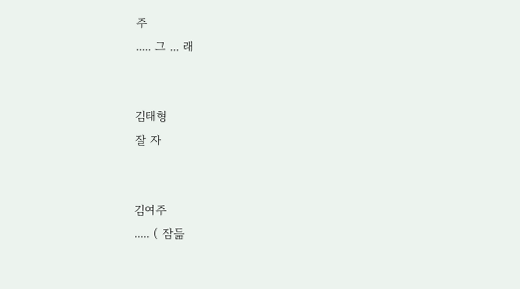주
..... 그 ... 래


김태형
잘 자


김여주
..... ( 잠듦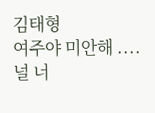김태형
여주야 미안해 .... 널 너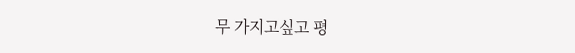무 가지고싶고 평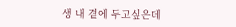생 내 곁에 두고싶은데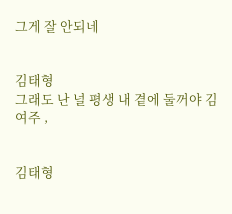그게 잘 안되네


김태형
그래도 난 널 평생 내 곁에 둘꺼야 김여주 ,


김태형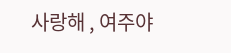사랑해 , 여주야